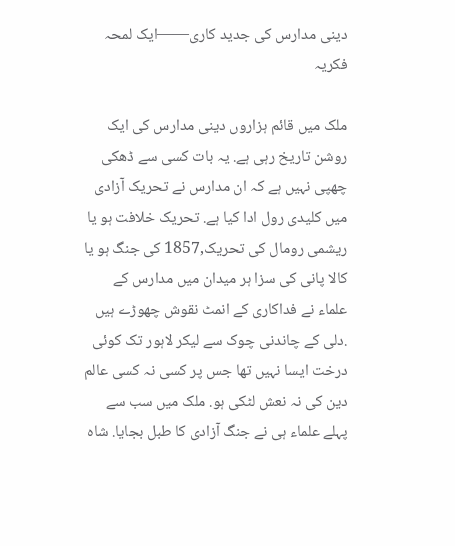دینی مدارس کی جدید کاری——ایک لمحہ فکریہ

ملک میں قائم ہزاروں دینی مدارس کی ایک روشن تاریخ رہی ہے. یہ بات کسی سے ڈھکی چھپی نہیں ہے کہ ان مدارس نے تحریک آزادی میں کلیدی رول ادا کیا ہے. تحریک خلافت ہو یا ریشمی رومال کی تحریک,1857 کی جنگ ہو یا کالا پانی کی سزا ہر میدان میں مدارس کے علماء نے فداکاری کے انمٹ نقوش چھوڑے ہیں .دلی کے چاندنی چوک سے لیکر لاہور تک کوئی درخت ایسا نہیں تھا جس پر کسی نہ کسی عالم دین کی نہ نعش لٹکی ہو. ملک میں سب سے پہلے علماء ہی نے جنگ آزادی کا طبل بجایا. شاہ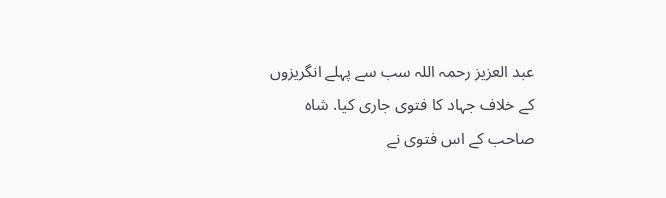عبد العزیز رحمہ اللہ سب سے پہلے انگریزوں کے خلاف جہاد کا فتوی جاری کیا. شاہ صاحب کے اس فتوی نے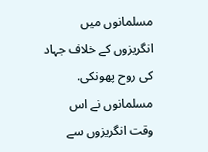مسلمانوں میں انگریزوں کے خلاف جہاد کی روح پھونکی. مسلمانوں نے اس وقت انگریزوں سے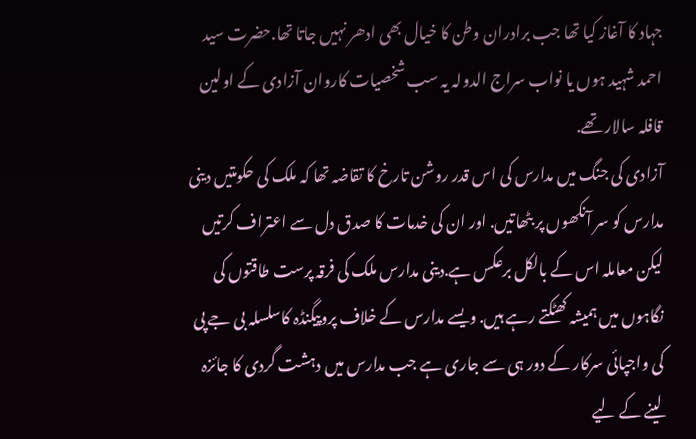جہاد کا آغاز کیا تھا جب برادران وطن کا خیال بھی ادھر نہیں جاتا تھا.حضرت سید احمد شہید ہوں یا نواب سراج الدولہ یہ سب شخصیات کاروان آزادی کے اولین قافلہ سالار تھے.
آزادی کی جنگ میں مدارس کی اس قدر روشن تارخ کا تقاضہ تھا کہ ملک کی حکومتیں دینی مدارس کو سر آنکھوں پر بٹھاتیں. اور ان کی خدمات کا صدق دل سے اعتراف کرتیں لیکن معاملہ اس کے بالکل برعکس ہے.دینی مدارس ملک کی فرقہ پرست طاقتوں کی نگاہوں میں ہمیشہ کھٹکتے رہے ہیں. ویسے مدارس کے خلاف پروپیگنڈہ کاسلسلہ بی جے پی کی واجپائی سرکار کے دور ہی سے جاری ہے جب مدارس میں دہشت گردی کا جائزہ لینے کے لیے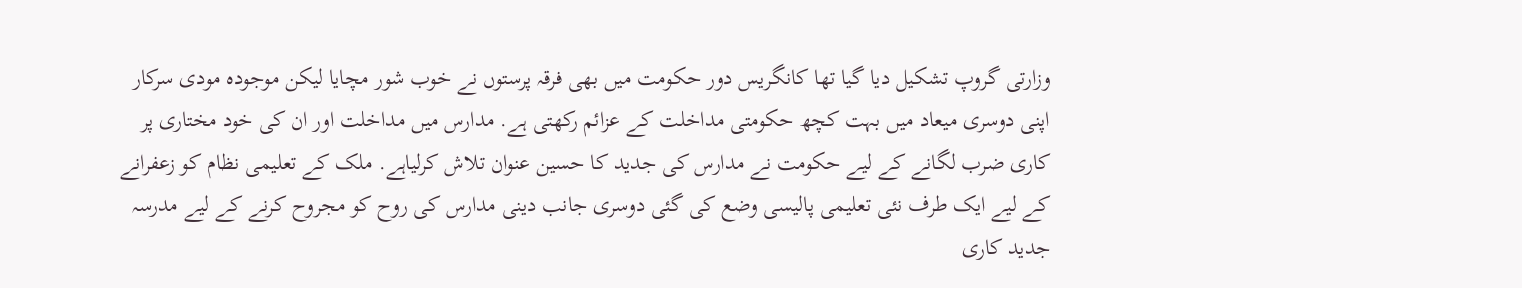وزارتی گروپ تشکیل دیا گیا تھا کانگریس دور حکومت میں بھی فرقہ پرستوں نے خوب شور مچایا لیکن موجودہ مودی سرکار اپنی دوسری میعاد میں بہت کچھ حکومتی مداخلت کے عزائم رکھتی ہے. مدارس میں مداخلت اور ان کی خود مختاری پر کاری ضرب لگانے کے لیے حکومت نے مدارس کی جدید کا حسین عنوان تلاش کرلیاہے. ملک کے تعلیمی نظام کو زعفرانے کے لیے ایک طرف نئی تعلیمی پالیسی وضع کی گئی دوسری جانب دینی مدارس کی روح کو مجروح کرنے کے لیے مدرسہ جدید کاری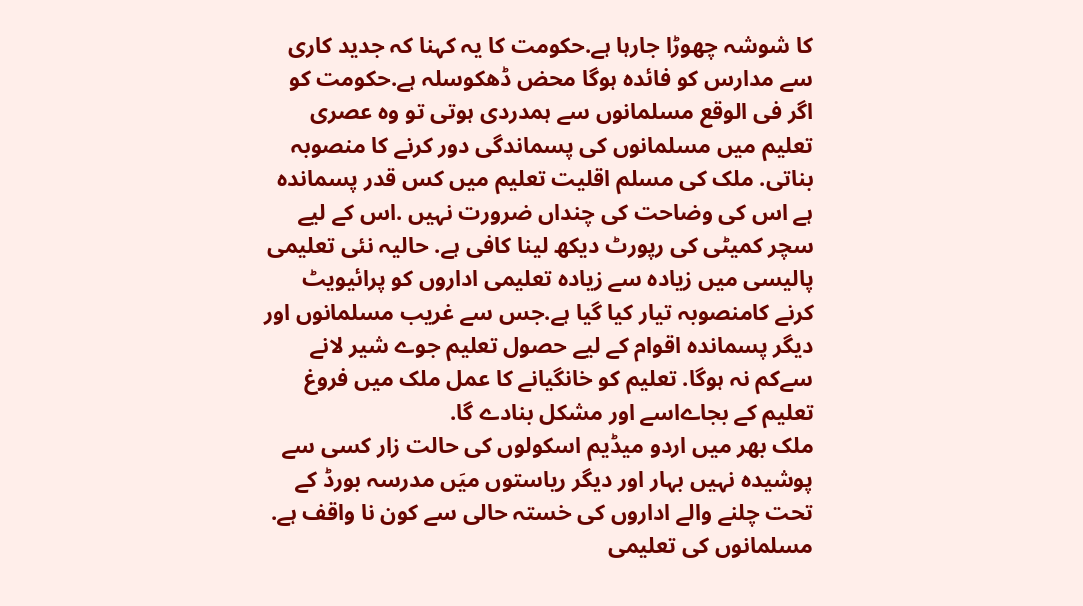کا شوشہ چھوڑا جارہا ہے.حکومت کا یہ کہنا کہ جدید کاری سے مدارس کو فائدہ ہوگا محض ڈھکوسلہ ہے.حکومت کو اگر فی الوقع مسلمانوں سے ہمدردی ہوتی تو وہ عصری تعلیم میں مسلمانوں کی پسماندگی دور کرنے کا منصوبہ بناتی. ملک کی مسلم اقلیت تعلیم میں کس قدر پسماندہ ہے اس کی وضاحت کی چنداں ضرورت نہیں .اس کے لیے سچر کمیٹی کی رپورٹ دیکھ لینا کافی ہے. حالیہ نئی تعلیمی پالیسی میں زیادہ سے زیادہ تعلیمی اداروں کو پرائیویٹ کرنے کامنصوبہ تیار کیا گیا ہے.جس سے غریب مسلمانوں اور دیگر پسماندہ اقوام کے لیے حصول تعلیم جوے شیر لانے سےکم نہ ہوگا. تعلیم کو خانگیانے کا عمل ملک میں فروغ تعلیم کے بجاےاسے اور مشکل بنادے گا.
ملک بھر میں اردو میڈیم اسکولوں کی حالت زار کسی سے پوشیدہ نہیں بہار اور دیگر ریاستوں میَں مدرسہ بورڈ کے تحت چلنے والے اداروں کی خستہ حالی سے کون نا واقف ہے. مسلمانوں کی تعلیمی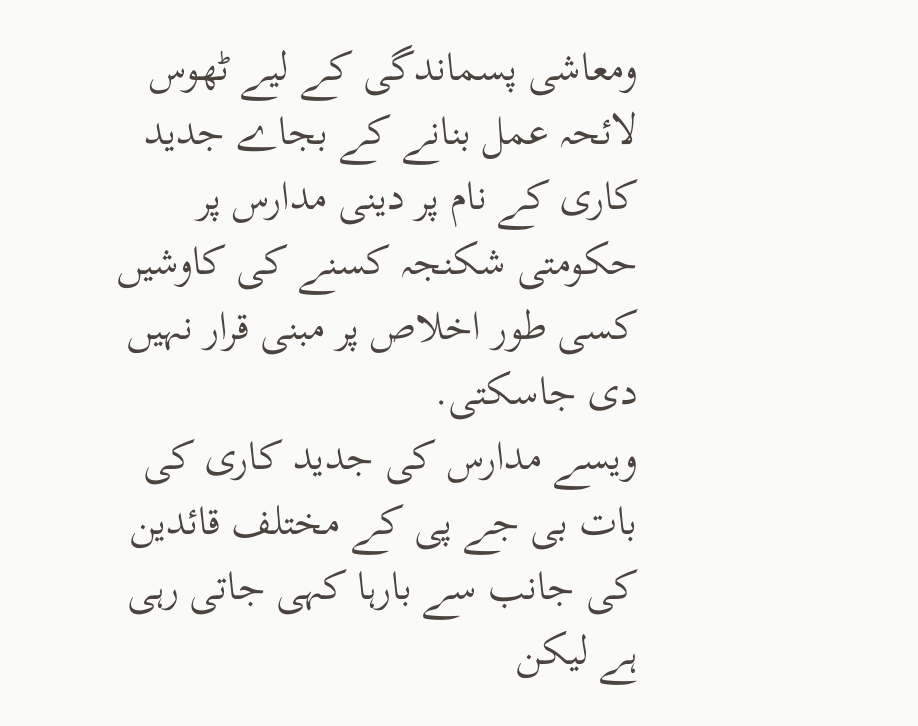ومعاشی پسماندگی کے لیے ٹھوس لائحہ عمل بنانے کے بجاے جدید کاری کے نام پر دینی مدارس پر حکومتی شکنجہ کسنے کی کاوشیں کسی طور اخلاص پر مبنی قرار نہیں دی جاسکتی.
ویسے مدارس کی جدید کاری کی بات بی جے پی کے مختلف قائدین کی جانب سے بارہا کہی جاتی رہی ہے لیکن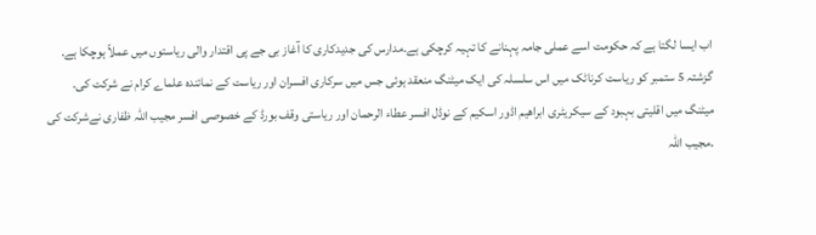اب ایسا لگتا ہے کہ حکومت اسے عملی جامہ پہنانے کا تہیہ کرچکی ہے.مدارس کی جدیدکاری کا آغاز بی جے پی اقتدار والی ریاستوں میں عملاً ہوچکا ہے. گزشتہ 5 ستمبر کو ریاست کرناٹک میں اس سلسلہ کی ایک میٹنگ منعقد ہوئی جس میں سرکاری افسران اور ریاست کے نمائندہ علماے کرام نے شرکت کی. میٹنگ میں اقلیتی بہبود کے سیکریٹری ابراھیم اڈور اسکیم کے نوڈل افسر عطاء الرحمان اور ریاستی وقف بورڈ کے خصوصی افسر مجیب اللہ ظفاری نےشرکت کی .مجیب اللہ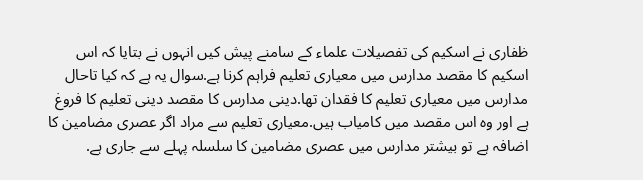ظفاری نے اسکیم کی تفصیلات علماء کے سامنے پیش کیں انہوں نے بتایا کہ اس اسکیم کا مقصد مدارس میں معیاری تعلیم فراہم کرنا ہے.سوال یہ ہے کہ کیا تاحال مدارس میں معیاری تعلیم کا فقدان تھا.دینی مدارس کا مقصد دینی تعلیم کا فروغ ہے اور وہ اس مقصد میں کامیاب ہیں.معیاری تعلیم سے مراد اگر عصری مضامین کا اضافہ ہے تو بیشتر مدارس میں عصری مضامین کا سلسلہ پہلے سے جاری ہے.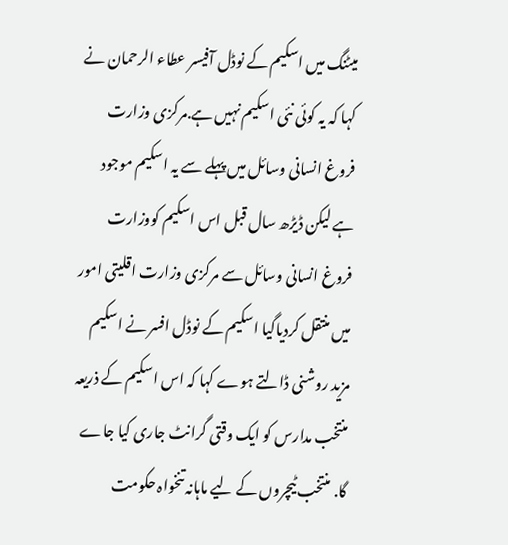میٹنگ میں اسکیم کے نوڈل آفیسر عطاء الرحمان نے کہا کہ یہ کوئی نئی اسکیم نہیں ہے.مرکزی وزارت فروغ انسانی وسائل میں پہلے سے یہ اسکیم موجود ہے لیکن ڈیڑھ سال قبل اس اسکیم کووزارت فروغ انسانی وسائل سے مرکزی وزارت اقلیتی امور میں منتقل کردیاگیا اسکیم کے نوڈل افسر نے اسکیم مزید روشنی ڈالتے ہوے کہا کہ اس اسکیم کے ذریعہ منتخب مدارس کو ایک وقتی گرانٹ جاری کیا جاے گا. منتخب ٹیچروں کے لیے ماہانہ تنخواہ حکومت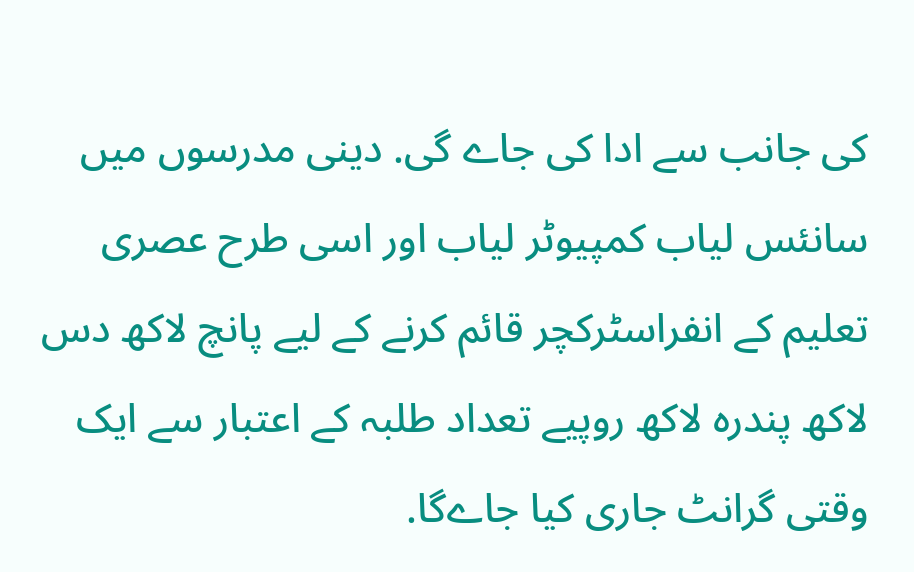کی جانب سے ادا کی جاے گی. دینی مدرسوں میں سانئس لیاب کمپیوٹر لیاب اور اسی طرح عصری تعلیم کے انفراسٹرکچر قائم کرنے کے لیے پانچ لاکھ دس لاکھ پندرہ لاکھ روپیے تعداد طلبہ کے اعتبار سے ایک وقتی گرانٹ جاری کیا جاےگا.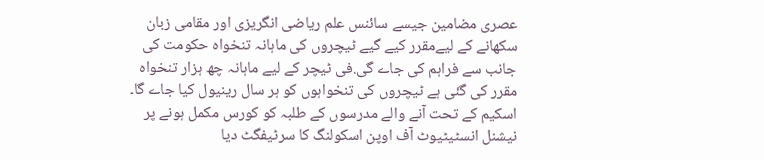عصری مضامین جیسے سائنس علم ریاضی انگریزی اور مقامی زبان سکھانے کے لیےمقرر کیے گیے ٹیچروں کی ماہانہ تنخواہ حکومت کی جانب سے فراہم کی جاے گی.فی ٹیچر کے لیے ماہانہ چھ ہزار تنخواہ مقرر کی گئی ہے ٹیچروں کی تنخواہوں کو ہر سال رینیول کیا جاے گا۔ اسکیم کے تحت آنے والے مدرسوں کے طلبہ کو کورس مکمل ہونے پر نیشنل انسٹیٹیوٹ آف اوپن اسکولنگ کا سرٹیفگٹ دیا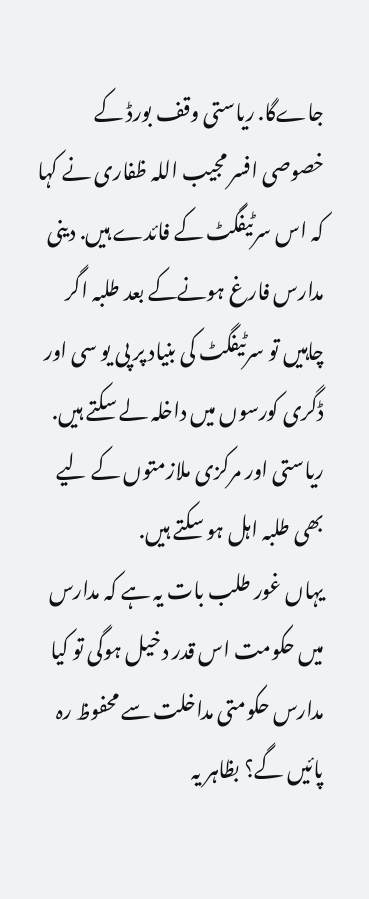جاےگا. ریاستی وقف بورڈ کے خصوصی افسر مجیب اللہ ظفاری نے کہا کہ اس سرٹیفگٹ کے فائدے ہیں. دینی مدارس فارغ ہونےکے بعد طلبہ اگر چاہیں تو سرٹیفگٹ کی بنیاد پر پی یو سی اور ڈگری کورسوں میں داخلہ لے سکتے ہیں. ریاستی اور مرکزی ملازمتوں کے لیے بھی طلبہ اہل ہو سکتے ہیں.
یہاں غور طلب بات یہ ہے کہ مدارس میں حکومت اس قدر دخیل ہوگی تو کیا مدارس حکومتی مداخلت سے محفوظ رہ پائیں گے؟ بظاہر یہ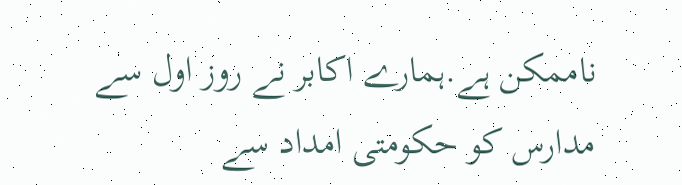ناممکن ہے.ہمارے اکابر نے روز اول سے مدارس کو حکومتی امداد سے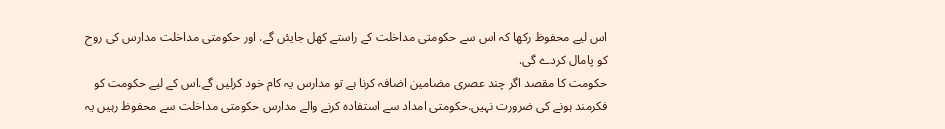اس لیے محفوظ رکھا کہ اس سے حکومتی مداخلت کے راستے کھل جایئں گے. اور حکومتی مداخلت مدارس کی روح کو پامال کردے گی.
حکومت کا مقصد اگر چند عصری مضامین اضافہ کرنا ہے تو مدارس یہ کام خود کرلیں گے.اس کے لیے حکومت کو فکرمند ہونے کی ضرورت نہیں.حکومتی امداد سے استفادہ کرنے والے مدارس حکومتی مداخلت سے محفوظ رہیں یہ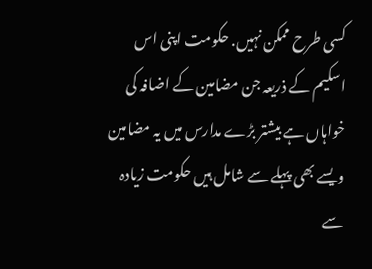کسی طرح ممکن نہیں. حکومت اپنی اس اسکیم کے ذریعہ جن مضامین کے اضافہ کی خواہاں ہے بیشتر بڑے مدارس میں یہ مضامین ویسے بھی پہلے سے شامل ہیں حکومت زیادہ سے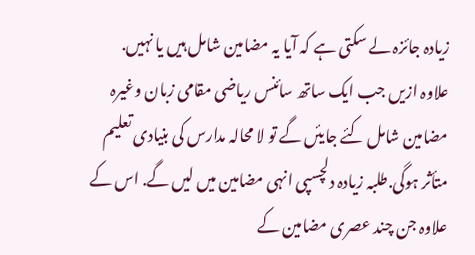زیادہ جائزہ لے سکتی ہے کہ آیا یہ مضامین شامل ہیں یا نہیں.
علاوہ ازیں جب ایک ساتھ سائنس ریاضی مقامی زبان وغیرہ مضامین شامل کئے جایئں گے تو لا محالہ مدارس کی بنیادی تعلیم متأثر ہوگی.طلبہ زیادہ دلچسپی انہی مضامین میں لیں گے. اس کے علاوہ جن چند عصری مضامین کے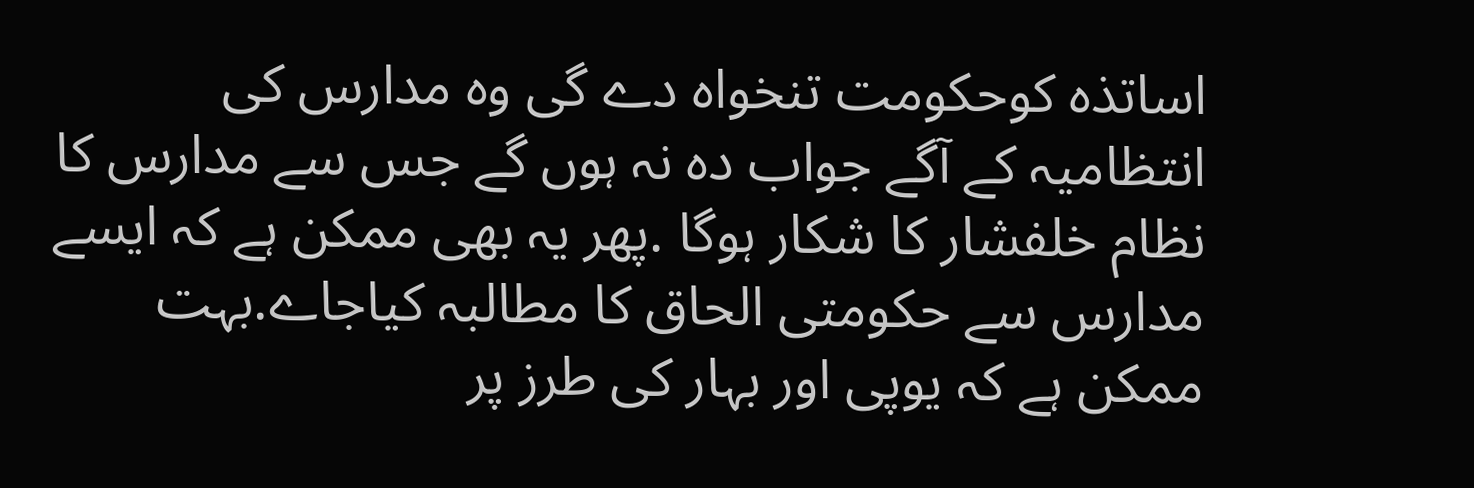اساتذہ کوحکومت تنخواہ دے گی وہ مدارس کی انتظامیہ کے آگے جواب دہ نہ ہوں گے جس سے مدارس کا نظام خلفشار کا شکار ہوگا .پھر یہ بھی ممکن ہے کہ ایسے مدارس سے حکومتی الحاق کا مطالبہ کیاجاے.بہت ممکن ہے کہ یوپی اور بہار کی طرز پر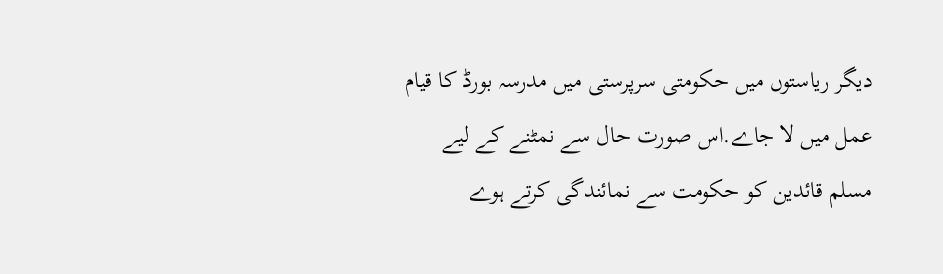دیگر ریاستوں میں حکومتی سرپرستی میں مدرسہ بورڈ کا قیام عمل میں لا جاے.اس صورت حال سے نمٹنے کے لیے مسلم قائدین کو حکومت سے نمائندگی کرتے ہوے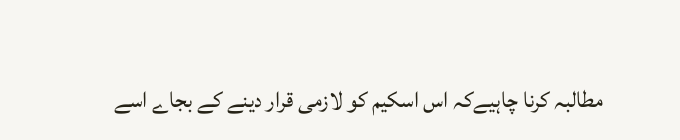مطالبہ کرنا چاہیےکہ اس اسکیم کو لازمی قرار دینے کے بجاے اسے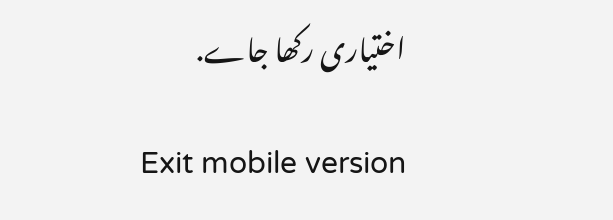اختیاری رکھا جاے.

Exit mobile version